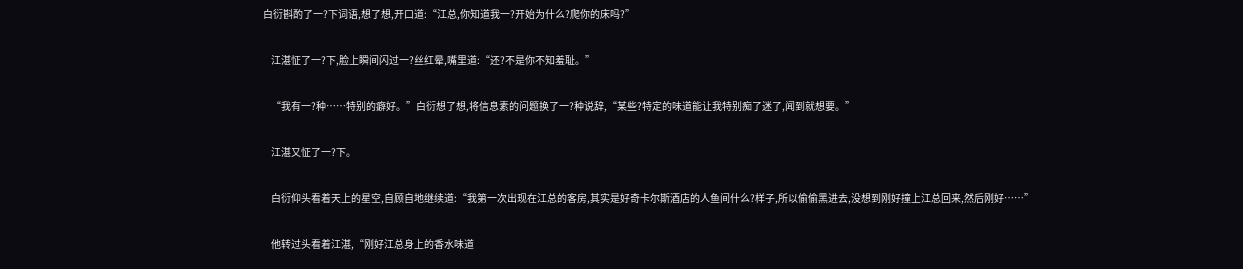白衍斟酌了一?下词语,想了想,开口道:“江总,你知道我一?开始为什么?爬你的床吗?”

    江湛怔了一?下,脸上瞬间闪过一?丝红晕,嘴里道:“还?不是你不知羞耻。”

    “我有一?种……特别的癖好。”白衍想了想,将信息素的问题换了一?种说辞,“某些?特定的味道能让我特别痴了迷了,闻到就想要。”

    江湛又怔了一?下。

    白衍仰头看着天上的星空,自顾自地继续道:“我第一次出现在江总的客房,其实是好奇卡尔斯酒店的人鱼间什么?样子,所以偷偷黑进去,没想到刚好撞上江总回来,然后刚好……”

    他转过头看着江湛,“刚好江总身上的香水味道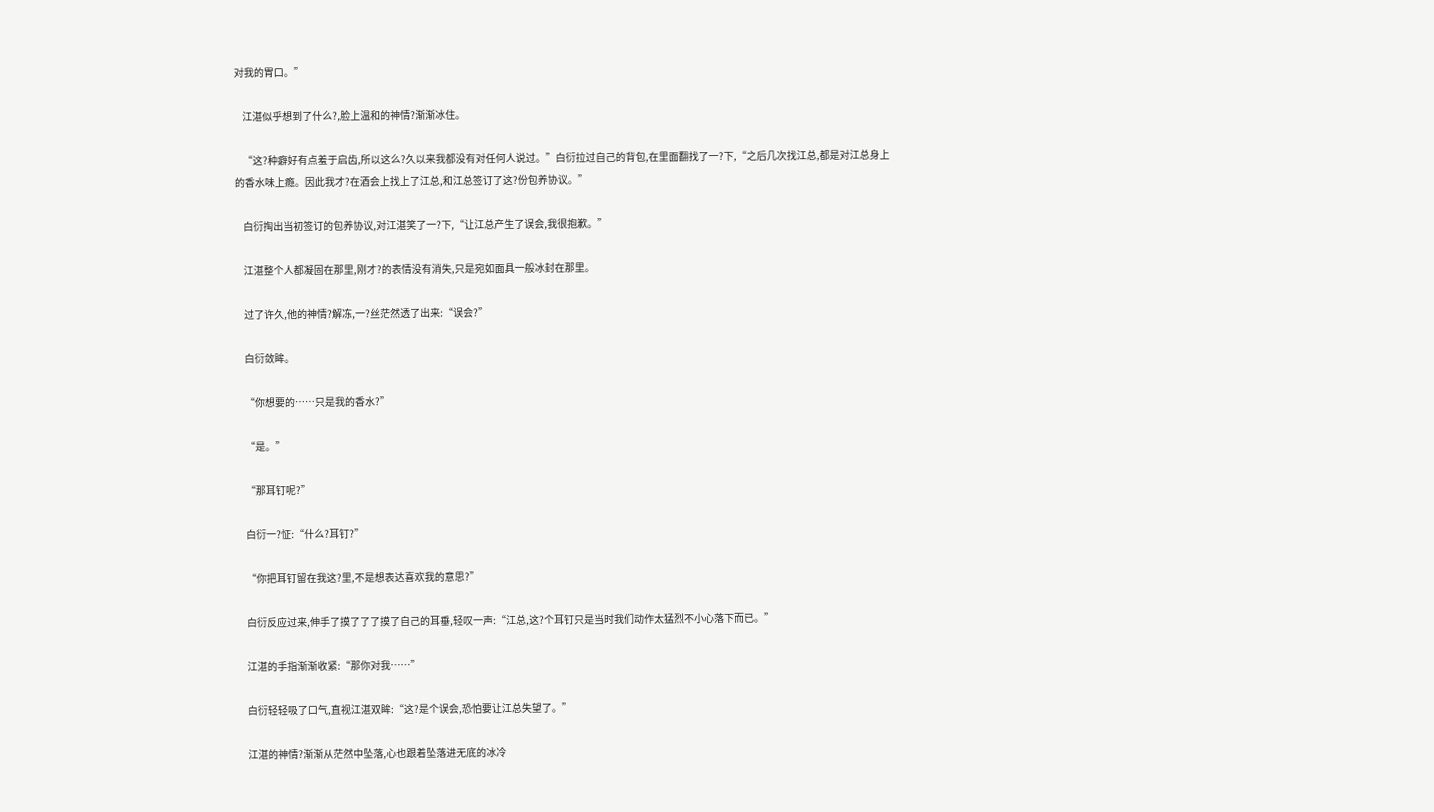对我的胃口。”

    江湛似乎想到了什么?,脸上温和的神情?渐渐冰住。

    “这?种癖好有点羞于启齿,所以这么?久以来我都没有对任何人说过。”白衍拉过自己的背包,在里面翻找了一?下,“之后几次找江总,都是对江总身上的香水味上瘾。因此我才?在酒会上找上了江总,和江总签订了这?份包养协议。”

    白衍掏出当初签订的包养协议,对江湛笑了一?下,“让江总产生了误会,我很抱歉。”

    江湛整个人都凝固在那里,刚才?的表情没有消失,只是宛如面具一般冰封在那里。

    过了许久,他的神情?解冻,一?丝茫然透了出来:“误会?”

    白衍敛眸。

    “你想要的……只是我的香水?”

    “是。”

    “那耳钉呢?”

    白衍一?怔:“什么?耳钉?”

    “你把耳钉留在我这?里,不是想表达喜欢我的意思?”

    白衍反应过来,伸手了摸了了了摸了自己的耳垂,轻叹一声:“江总,这?个耳钉只是当时我们动作太猛烈不小心落下而已。”

    江湛的手指渐渐收紧:“那你对我……”

    白衍轻轻吸了口气,直视江湛双眸:“这?是个误会,恐怕要让江总失望了。”

    江湛的神情?渐渐从茫然中坠落,心也跟着坠落进无底的冰冷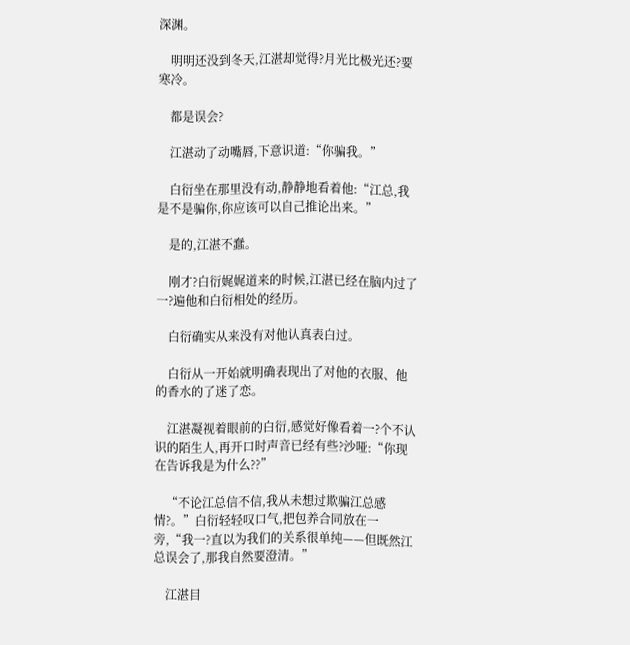深渊。

    明明还没到冬天,江湛却觉得?月光比极光还?要寒冷。

    都是误会?

    江湛动了动嘴唇,下意识道:“你骗我。”

    白衍坐在那里没有动,静静地看着他:“江总,我是不是骗你,你应该可以自己推论出来。”

    是的,江湛不蠢。

    刚才?白衍娓娓道来的时候,江湛已经在脑内过了一?遍他和白衍相处的经历。

    白衍确实从来没有对他认真表白过。

    白衍从一开始就明确表现出了对他的衣服、他的香水的了迷了恋。

    江湛凝视着眼前的白衍,感觉好像看着一?个不认识的陌生人,再开口时声音已经有些?沙哑:“你现在告诉我是为什么??”

    “不论江总信不信,我从未想过欺骗江总感情?。”白衍轻轻叹口气,把包养合同放在一旁,“我一?直以为我们的关系很单纯——但既然江总误会了,那我自然要澄清。”

    江湛目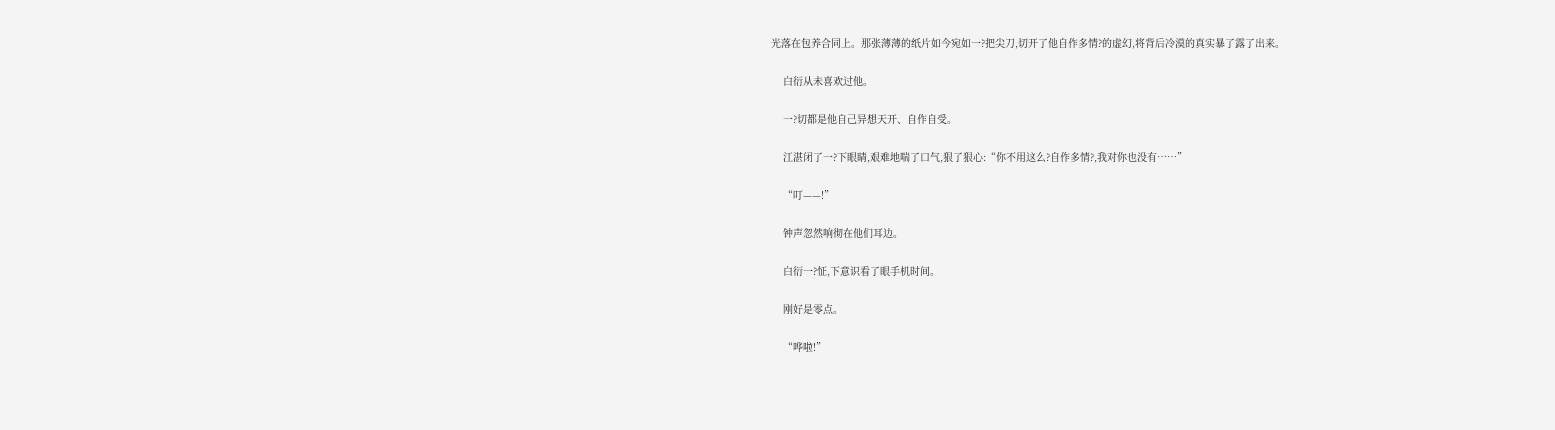光落在包养合同上。那张薄薄的纸片如今宛如一?把尖刀,切开了他自作多情?的虚幻,将背后冷漠的真实暴了露了出来。

    白衍从未喜欢过他。

    一?切都是他自己异想天开、自作自受。

    江湛闭了一?下眼睛,艰难地喘了口气,狠了狠心:“你不用这么?自作多情?,我对你也没有……”

    “叮——!”

    钟声忽然响彻在他们耳边。

    白衍一?怔,下意识看了眼手机时间。

    刚好是零点。

    “哗啦!”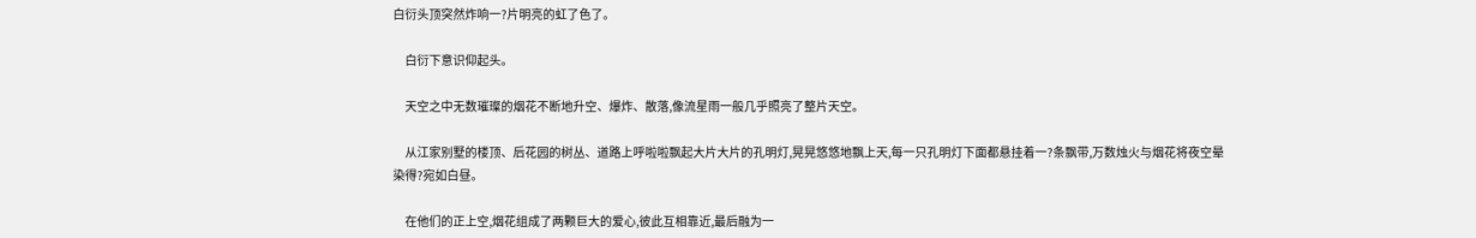白衍头顶突然炸响一?片明亮的虹了色了。

    白衍下意识仰起头。

    天空之中无数璀璨的烟花不断地升空、爆炸、散落,像流星雨一般几乎照亮了整片天空。

    从江家别墅的楼顶、后花园的树丛、道路上呼啦啦飘起大片大片的孔明灯,晃晃悠悠地飘上天,每一只孔明灯下面都悬挂着一?条飘带,万数烛火与烟花将夜空晕染得?宛如白昼。

    在他们的正上空,烟花组成了两颗巨大的爱心,彼此互相靠近,最后融为一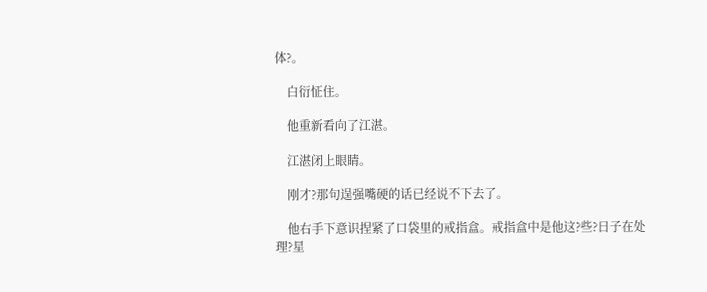体?。

    白衍怔住。

    他重新看向了江湛。

    江湛闭上眼睛。

    刚才?那句逞强嘴硬的话已经说不下去了。

    他右手下意识捏紧了口袋里的戒指盒。戒指盒中是他这?些?日子在处理?星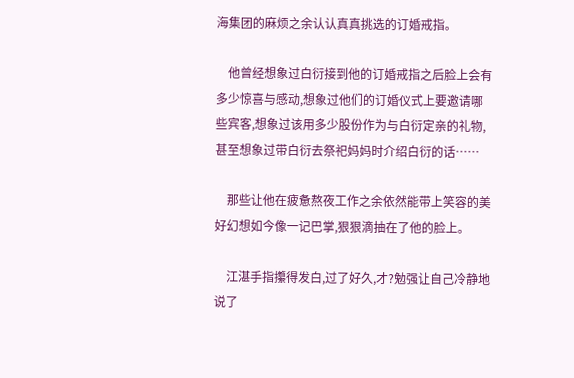海集团的麻烦之余认认真真挑选的订婚戒指。

    他曾经想象过白衍接到他的订婚戒指之后脸上会有多少惊喜与感动,想象过他们的订婚仪式上要邀请哪些宾客,想象过该用多少股份作为与白衍定亲的礼物,甚至想象过带白衍去祭祀妈妈时介绍白衍的话……

    那些让他在疲惫熬夜工作之余依然能带上笑容的美好幻想如今像一记巴掌,狠狠滴抽在了他的脸上。

    江湛手指攥得发白,过了好久,才?勉强让自己冷静地说了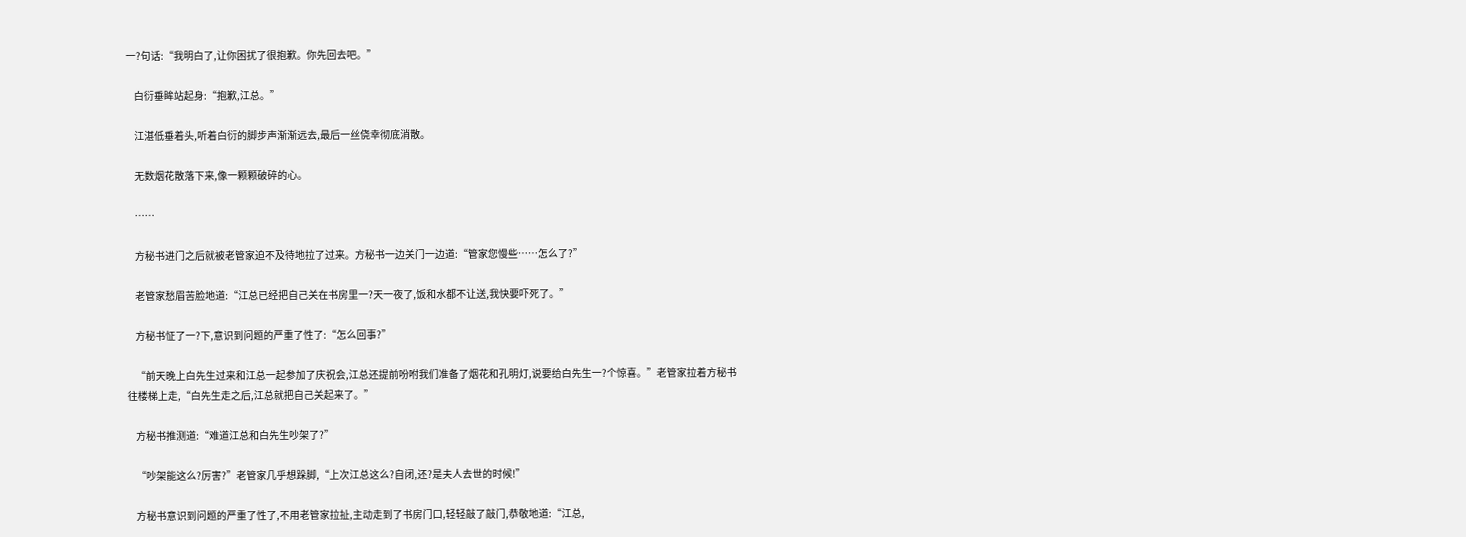一?句话:“我明白了,让你困扰了很抱歉。你先回去吧。”

    白衍垂眸站起身:“抱歉,江总。”

    江湛低垂着头,听着白衍的脚步声渐渐远去,最后一丝侥幸彻底消散。

    无数烟花散落下来,像一颗颗破碎的心。

    ……

    方秘书进门之后就被老管家迫不及待地拉了过来。方秘书一边关门一边道:“管家您慢些……怎么了?”

    老管家愁眉苦脸地道:“江总已经把自己关在书房里一?天一夜了,饭和水都不让送,我快要吓死了。”

    方秘书怔了一?下,意识到问题的严重了性了:“怎么回事?”

    “前天晚上白先生过来和江总一起参加了庆祝会,江总还提前吩咐我们准备了烟花和孔明灯,说要给白先生一?个惊喜。”老管家拉着方秘书往楼梯上走,“白先生走之后,江总就把自己关起来了。”

    方秘书推测道:“难道江总和白先生吵架了?”

    “吵架能这么?厉害?”老管家几乎想跺脚,“上次江总这么?自闭,还?是夫人去世的时候!”

    方秘书意识到问题的严重了性了,不用老管家拉扯,主动走到了书房门口,轻轻敲了敲门,恭敬地道:“江总,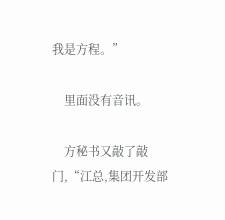我是方程。”

    里面没有音讯。

    方秘书又敲了敲门,“江总,集团开发部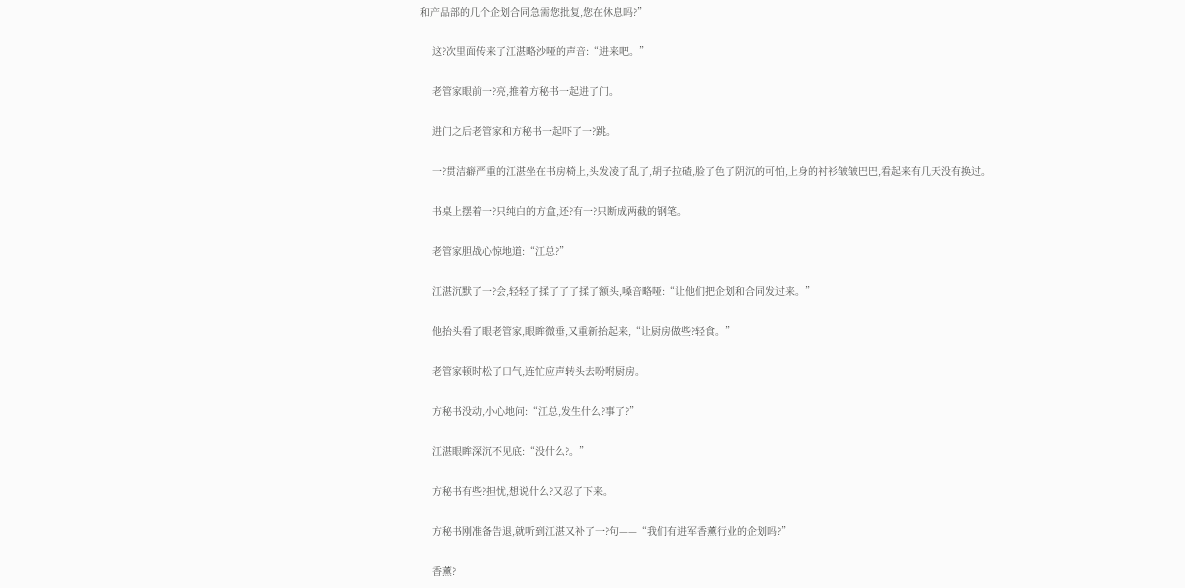和产品部的几个企划合同急需您批复,您在休息吗?”

    这?次里面传来了江湛略沙哑的声音:“进来吧。”

    老管家眼前一?亮,推着方秘书一起进了门。

    进门之后老管家和方秘书一起吓了一?跳。

    一?贯洁癖严重的江湛坐在书房椅上,头发凌了乱了,胡子拉碴,脸了色了阴沉的可怕,上身的衬衫皱皱巴巴,看起来有几天没有换过。

    书桌上摆着一?只纯白的方盒,还?有一?只断成两截的钢笔。

    老管家胆战心惊地道:“江总?”

    江湛沉默了一?会,轻轻了揉了了了揉了额头,嗓音略哑:“让他们把企划和合同发过来。”

    他抬头看了眼老管家,眼眸微垂,又重新抬起来,“让厨房做些?轻食。”

    老管家顿时松了口气,连忙应声转头去吩咐厨房。

    方秘书没动,小心地问:“江总,发生什么?事了?”

    江湛眼眸深沉不见底:“没什么?。”

    方秘书有些?担忧,想说什么?又忍了下来。

    方秘书刚准备告退,就听到江湛又补了一?句——“我们有进军香薰行业的企划吗?”

    香薰?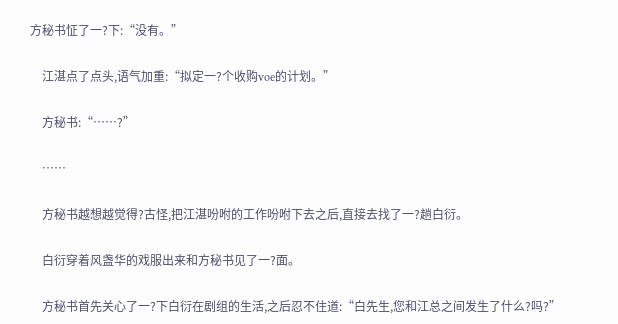方秘书怔了一?下:“没有。”

    江湛点了点头,语气加重:“拟定一?个收购voe的计划。”

    方秘书:“……?”

    ……

    方秘书越想越觉得?古怪,把江湛吩咐的工作吩咐下去之后,直接去找了一?趟白衍。

    白衍穿着风盏华的戏服出来和方秘书见了一?面。

    方秘书首先关心了一?下白衍在剧组的生活,之后忍不住道:“白先生,您和江总之间发生了什么?吗?”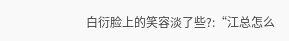白衍脸上的笑容淡了些?:“江总怎么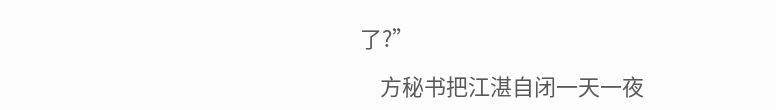了?”

    方秘书把江湛自闭一天一夜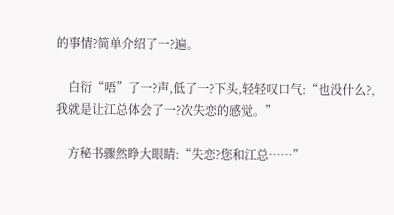的事情?简单介绍了一?遍。

    白衍“唔”了一?声,低了一?下头,轻轻叹口气:“也没什么?,我就是让江总体会了一?次失恋的感觉。”

    方秘书骤然睁大眼睛:“失恋?您和江总……”